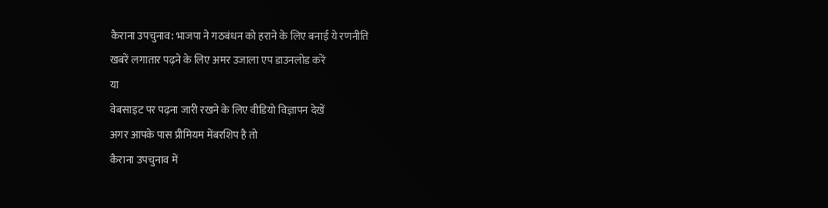कैराना उपचुनाव: भाजपा ने गठबंधन को हराने के लिए बनाई ये रणनीति
खबरें लगातार पढ़ने के लिए अमर उजाला एप डाउनलोड करें
या
वेबसाइट पर पढ़ना जारी रखने के लिए वीडियो विज्ञापन देखें
अगर आपके पास प्रीमियम मेंबरशिप है तो
कैराना उपचुनाव में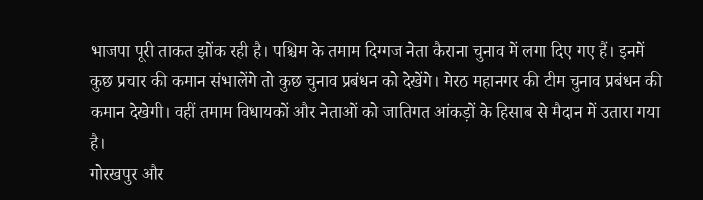भाजपा पूरी ताकत झोंक रही है। पश्चिम के तमाम दिग्गज नेता कैराना चुनाव में लगा दिए गए हैं। इनमें कुछ प्रचार की कमान संभालेंगे तो कुछ चुनाव प्रबंधन को देखेंगे। मेरठ महानगर की टीम चुनाव प्रबंधन की कमान देखेगी। वहीं तमाम विधायकों और नेताओं को जातिगत आंकड़ों के हिसाब से मैदान में उतारा गया है।
गोरखपुर और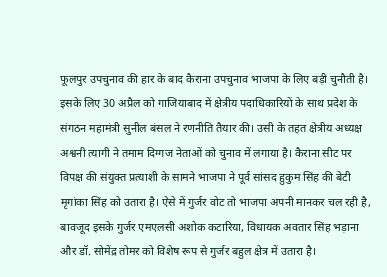फूलपुर उपचुनाव की हार के बाद कैराना उपचुनाव भाजपा के लिए बड़ी चुनौती है। इसके लिए 30 अप्रैल को गाजियाबाद में क्षेत्रीय पदाधिकारियों के साथ प्रदेश के संगठन महामंत्री सुनील बंसल ने रणनीति तैयार की। उसी के तहत क्षेत्रीय अध्यक्ष अश्वनी त्यागी ने तमाम दिग्गज नेताओं को चुनाव में लगाया है। कैराना सीट पर विपक्ष की संयुक्त प्रत्याशी के सामने भाजपा ने पूर्व सांसद हुकुम सिंह की बेटी मृगांका सिंह को उतारा है। ऐसे में गुर्जर वोट तो भाजपा अपनी मानकर चल रही है, बावजूद इसके गुर्जर एमएलसी अशोक कटारिया, विधायक अवतार सिंह भड़ाना और डॉ. सोमेंद्र तोमर को विशेष रूप से गुर्जर बहुल क्षेत्र में उतारा है।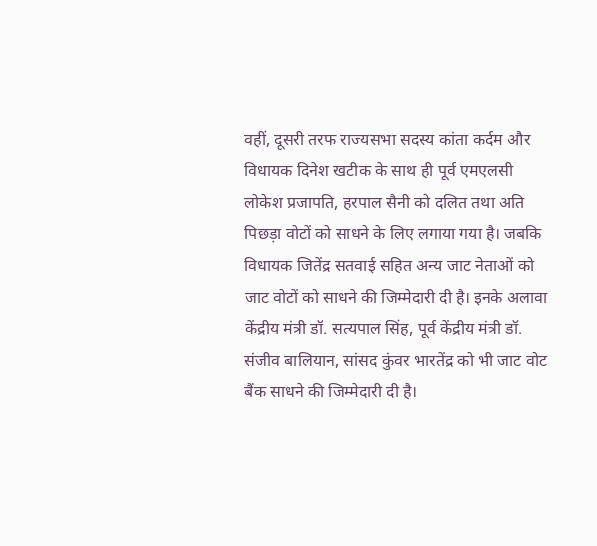वहीं, दूसरी तरफ राज्यसभा सदस्य कांता कर्दम और विधायक दिनेश खटीक के साथ ही पूर्व एमएलसी लोकेश प्रजापति, हरपाल सैनी को दलित तथा अति पिछड़ा वोटों को साधने के लिए लगाया गया है। जबकि विधायक जितेंद्र सतवाई सहित अन्य जाट नेताओं को जाट वोटों को साधने की जिम्मेदारी दी है। इनके अलावा केंद्रीय मंत्री डॉ. सत्यपाल सिंह, पूर्व केंद्रीय मंत्री डॉ. संजीव बालियान, सांसद कुंवर भारतेंद्र को भी जाट वोट बैंक साधने की जिम्मेदारी दी है।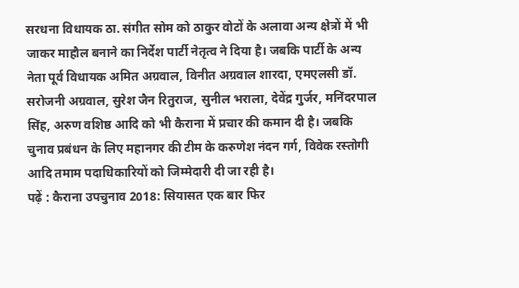सरधना विधायक ठा. संगीत सोम को ठाकुर वोटों के अलावा अन्य क्षेत्रों में भी जाकर माहौल बनाने का निर्देश पार्टी नेतृत्व ने दिया है। जबकि पार्टी के अन्य नेता पूर्व विधायक अमित अग्रवाल, विनीत अग्रवाल शारदा, एमएलसी डॉ. सरोजनी अग्रवाल, सुरेश जैन रितुराज, सुनील भराला, देवेंद्र गुर्जर, मनिंदरपाल सिंह, अरुण वशिष्ठ आदि को भी कैराना में प्रचार की कमान दी है। जबकि चुनाव प्रबंधन के लिए महानगर की टीम के करुणेश नंदन गर्ग, विवेक रस्तोगी आदि तमाम पदाधिकारियों को जिम्मेदारी दी जा रही है।
पढ़ें : कैराना उपचुनाव 2018: सियासत एक बार फिर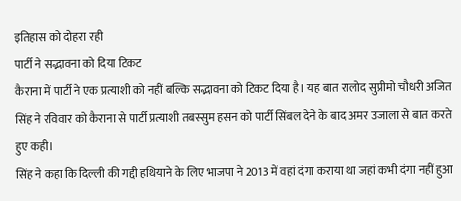इतिहास को दोहरा रही
पार्टी ने सद्भावना को दिया टिकट
कैराना में पार्टी ने एक प्रत्याशी को नहीं बल्कि सद्भावना को टिकट दिया है। यह बात रालोद सुप्रीमो चौधरी अजित सिंह ने रविवार को कैराना से पार्टी प्रत्याशी तबस्सुम हसन को पार्टी सिंबल देने के बाद अमर उजाला से बात करते हुए कही।
सिंह ने कहा कि दिल्ली की गद्दी हथियाने के लिए भाजपा ने 2013 में वहां दंगा कराया था जहां कभी दंगा नहीं हुआ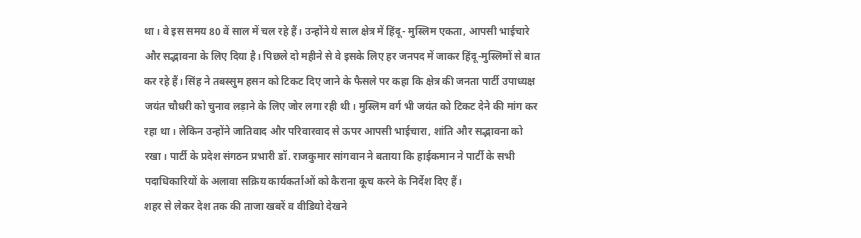था। वे इस समय 80 वें साल में चल रहे हैं। उन्होंने ये साल क्षेत्र में हिंदू- मुस्लिम एकता, आपसी भाईचारे और सद्भावना के लिए दिया है। पिछले दो महीने से वे इसके लिए हर जनपद में जाकर हिंदू-मुस्लिमों से बात कर रहे हैं। सिंह ने तबस्सुम हसन को टिकट दिए जाने के फैसले पर कहा कि क्षेत्र की जनता पार्टी उपाध्यक्ष जयंत चौधरी को चुनाव लड़ाने के लिए जोर लगा रही थी। मुस्लिम वर्ग भी जयंत को टिकट देने की मांग कर रहा था। लेकिन उन्होंने जातिवाद और परिवारवाद से ऊपर आपसी भाईचारा, शांति और सद्भावना को रखा। पार्टी के प्रदेश संगठन प्रभारी डॉ. राजकुमार सांगवान ने बताया कि हाईकमान ने पार्टी के सभी पदाधिकारियों के अलावा सक्रिय कार्यकर्ताओं को कैराना कूच करने के निर्देश दिए हैं।
शहर से लेकर देश तक की ताजा खबरें व वीडियो देखने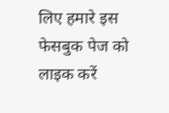लिए हमारे इस फेसबुक पेज को लाइक करें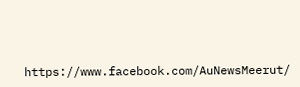https://www.facebook.com/AuNewsMeerut/